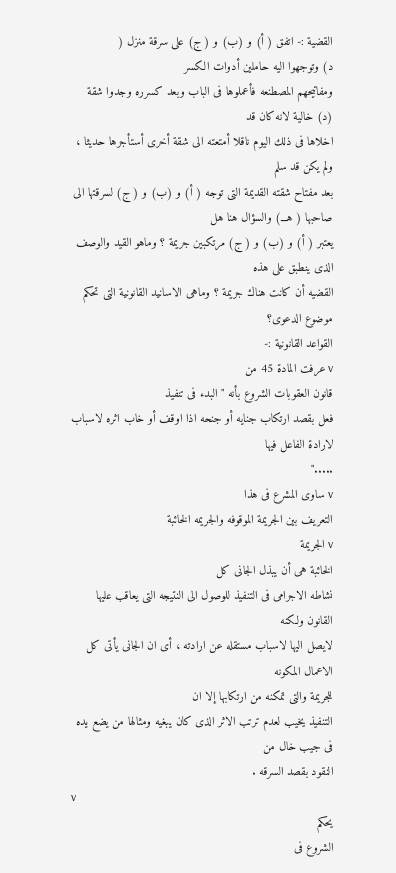القضية :- اتفق ( أ) و (ب) و ( ج) على سرقة منزل (
د) وتوجهوا اليه حاملين أدوات الكسر
ومفاتيحهم المصطنعه فأعملوها فى الباب وبعد كسرره وجدوا شقة (د) خالية لانه كان قد
اخلاها فى ذلك اليوم ناقلا أمتعته الى شقة أخرى أستأجرها حديثا ، ولم يكن قد سلم
بعد مفتاح شقته القديمة التى توجه ( أ) و (ب) و ( ج) لسرقتها الى صاحبها ( هـــ) والسؤال هنا هل
يعتبر ( أ) و (ب) و ( ج) مرتكبين جريمة ؟ وماهو القيد والوصف الذى ينطبق على هذه
القضيه أن كانت هناك جريمة ؟ وماهى الاسانيد القانونية التى تحكم موضوع الدعوى؟
القواعد القانونية :-
v عرفت المادة 45 من
قانون العقوبات الشروع بأنه " البدء فى تنفيذ
فعل بقصد ارتكاب جنايه أو جنحه اذا اوقف أو خاب اثره لاسباب لارادة الفاعل فيها
....."
v ساوى المشرع فى هذا
التعريف بين الجريمة الموقوفه والجريمه الخائبة
v الجريمة
الخائبة هى أن يبذل الجانى كل
نشاطه الاجرامى فى التنفيذ للوصول الى النتيجه التى يعاقب عليها القانون ولكنه
لايصل اليها لاسباب مستقله عن ارادته ، أى ان الجانى يأتى كل الاعمال المكونه
للجريمة والتى تمكنه من ارتكابها إلا ان
التنفيذ يخيب لعدم ترتب الاثر الذى كان يبغيه ومثالها من يضع يده فى جيب خال من
النقود بقصد السرقه .
v
يحكم
الشروع فى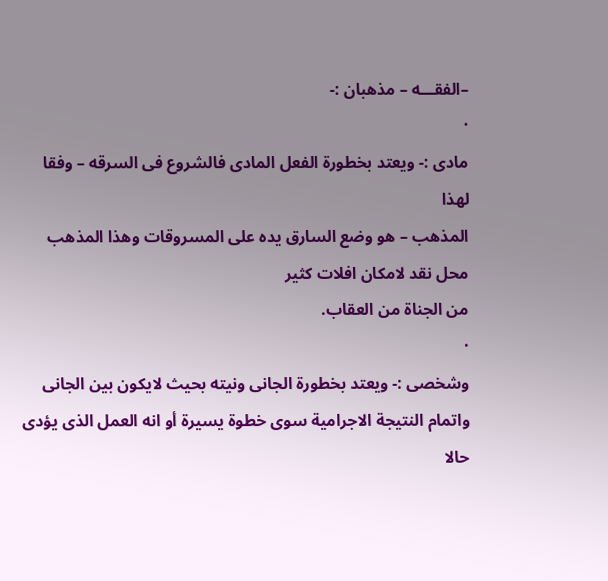–الفقـــه – مذهبان :-
·
مادى :- ويعتد بخطورة الفعل المادى فالشروع فى السرقه – وفقا لهذا
المذهب – هو وضع السارق يده على المسروقات وهذا المذهب محل نقد لامكان افلات كثير
من الجناة من العقاب.
·
وشخصى :- ويعتد بخطورة الجانى ونيته بحيث لايكون بين الجانى
واتمام النتيجة الاجرامية سوى خطوة يسيرة أو انه العمل الذى يؤدى حالا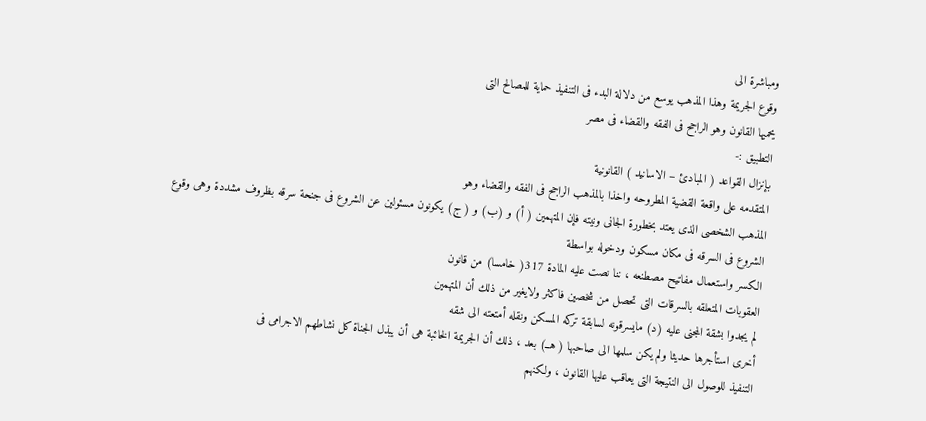ومباشرة الى
وقوع الجريمة وهذا المذهب يوسع من دلالة البدء فى التنفيذ حماية للمصالح التى
يحميها القانون وهو الراجح فى الفقه والقضاء فى مصر
التطبيق :-
بإنزال القواعد ( المبادئ – الاسانيد ) القانونية
المتقدمه على واقعة القضية المطروحه واخذا بالمذهب الراجح فى الفقه والقضاء وهو
المذهب الشخصى الذى يعتد بخطورة الجانى ونيته فإن المتهمين ( أ) و (ب) و ( ج) يكونون مسئولين عن الشروع فى جنحة سرقه بظروف مشددة وهى وقوع الشروع فى السرقه فى مكان مسكون ودخوله بواسطة
الكسر واستعمال مفاتيح مصطنعه ، ننا نصت عليه المادة 317( خامسا) من قانون
العقوبات المتعلقه بالسرقات التى تحصل من شخصين فاكثر ولايغير من ذلك أن المتهمين
لم يجدوا بشقة المجنى عليه (د) مايسرقونه لسابقة تركه المسكن ونقله أمتعته الى شقه
أخرى استأجرها حديثا ولم يكن سلمها الى صاحبها ( هــ) بعد ، ذلك أن الجريمة الخائبة هى أن يبذل الجناة كل نشاطهم الاجرامى فى
التنفيذ للوصول الى النتيجة التى يعاقب عليها القانون ، ولكنهم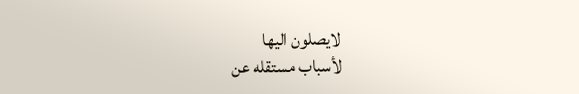لايصلون اليها
لأسباب مستقله عن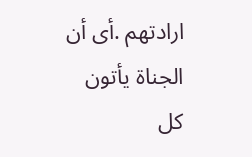ارادتهم .أى أن الجناة يأتون كل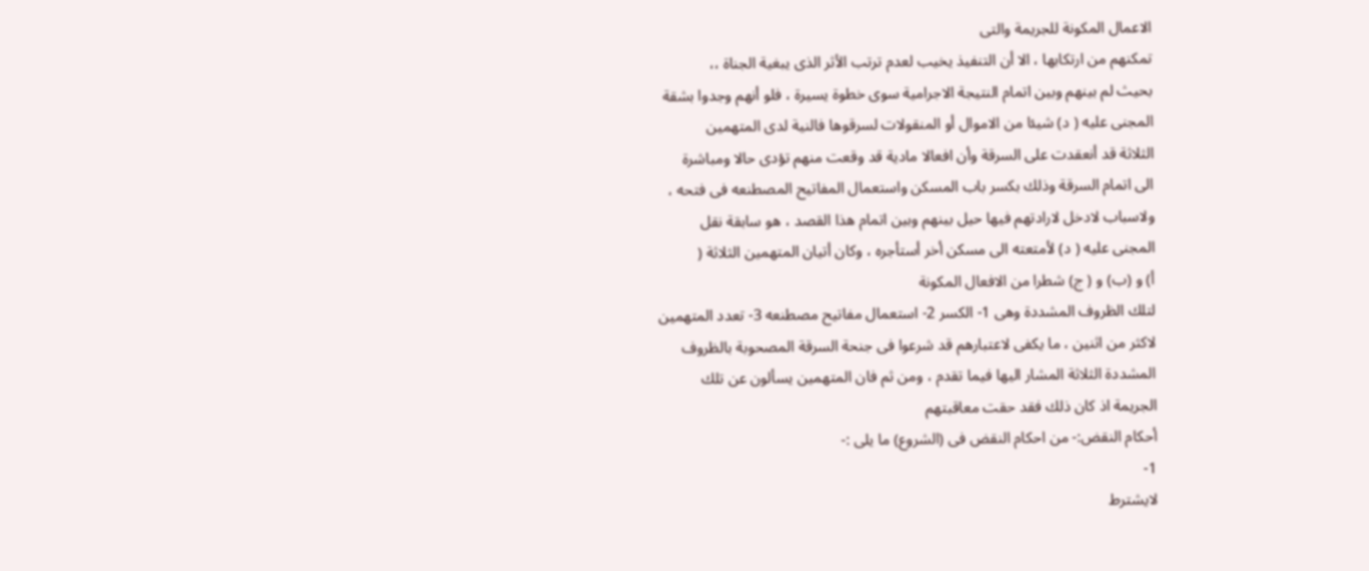الاعمال المكونة للجريمة والتى
تمكنهم من ارتكابها ، الا أن التنفيذ يخيب لعدم ترتب الأثر الذى يبغية الجناة ،،
بحيث لم بينهم وبين اتمام النتيجة الاجرامية سوى خطوة يسيرة ، فلو أنهم وجدوا بشقة
المجنى عليه ( د) شيئا من الاموال أو المنقولات لسرقوها فالنية لدى المتهمين
الثلاثة قد أنعقدت على السرقة وأن افعالا مادية قد وقعت منهم تؤدى حالا ومباشرة
الى اتمام السرقة وذلك بكسر باب المسكن واستعمال المفاتيح المصطنعه فى فتحه ،
ولاسباب لادخل لارادتهم فيها حيل بينهم وبين اتمام هذا القصد ، هو سابقة نقل
المجنى عليه ( د) لأمتعته الى مسكن أخر أستأجره ، وكان أتيان المتهمين الثلاثة (
أ) و (ب) و ( ج) شطرا من الافعال المكونة
لتلك الظروف المشددة وهى 1- الكسر 2- استعمال مفاتيح مصطنعه 3- تعدد المتهمين
لاكثر من اثنين ، ما يكفى لاعتبارهم قد شرعوا فى جنحة السرقة المصحوبة بالظروف
المشددة الثلاثة المشار اليها فيما تقدم ، ومن ثم فان المتهمين يسألون عن تلك
الجريمة اذ كان ذلك فقد حقت معاقبتهم
أحكام النقض:- من احكام النقض فى (الشروع) ما يلى :-
1-
لايشترط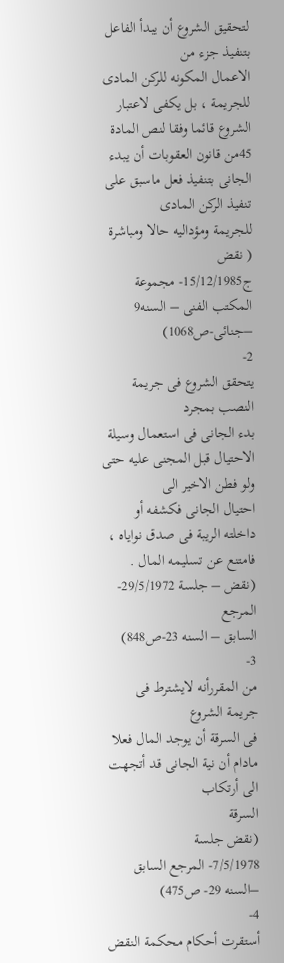لتحقيق الشروع أن يبدأ الفاعل بتنفيذ جزء من
الاعمال المكونه للركن المادى للجريمة ، بل يكفى لاعتبار الشروع قائما وفقا لنص المادة
45من قانون العقوبات أن يبدء الجانى بتنفيذ فعل ماسبق على تنفيذ الركن المادى
للجريمة ومؤداليه حالا ومباشرة
( نقض
ج15/12/1985- مجموعة المكتب الفنى – السنه9 –جنائى-ص1068)
2-
يتحقق الشروع فى جريمة النصب بمجرد
بدء الجانى فى استعمال وسيلة الاحتيال قبل المجنى عليه حتى ولو فطن الاخير الى
احتيال الجانى فكشفه أو داخلته الريبة فى صدق نواياه ، فامتنع عن تسليمه المال .
(نقض – جلسة 29/5/1972-المرجع
السابق – السنه 23-ص848)
3-
من المقررأنه لايشترط فى جريمة الشروع
فى السرقة أن يوجد المال فعلا مادام أن نية الجانى قد أتجهت الى أرتكاب
السرقة
(نقض جلسة
7/5/1978- المرجع السابق –السنه 29- ص475)
4-
أستقرت أحكام محكمة النقض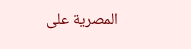المصرية على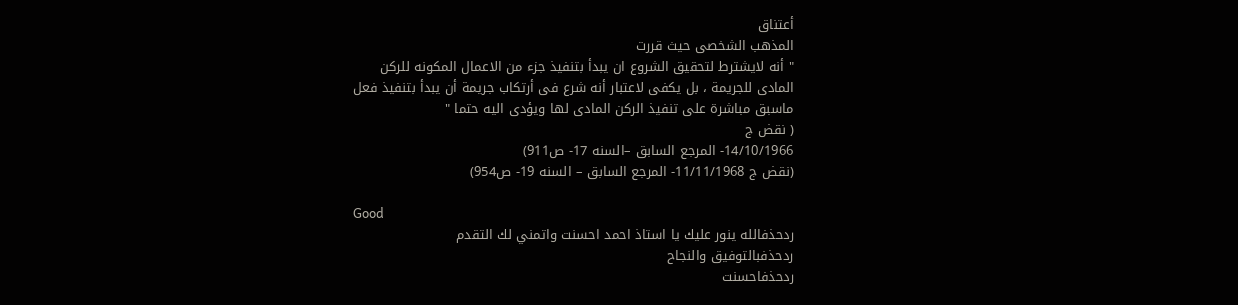أعتناق
المذهب الشخصى حيث قررت
" أنه لايشترط لتحقيق الشروع ان يبدأ بتنفيذ جزء من الاعمال المكونه للركن
المادى للجريمة ، بل يكفى لاعتبار أنه شرع فى أرتكاب جريمة أن يبدأ بتنفيذ فعل
ماسبق مباشرة على تنفيذ الركن المادى لها ويؤدى اليه حتما "
( نقض ج
14/10/1966- المرجع السابق –السنه 17- ص911)
(نقض ج 11/11/1968- المرجع السابق – السنه 19- ص954)

Good
ردحذفالله ينور عليك يا استاذ احمد احسنت واتمني لك التقدم
ردحذفبالتوفيق والنجاح
ردحذفاحسنت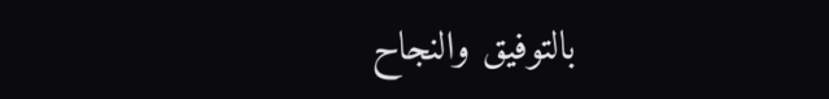بالتوفيق والنجاح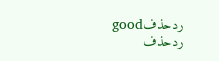ردحذفgood
ردحذف